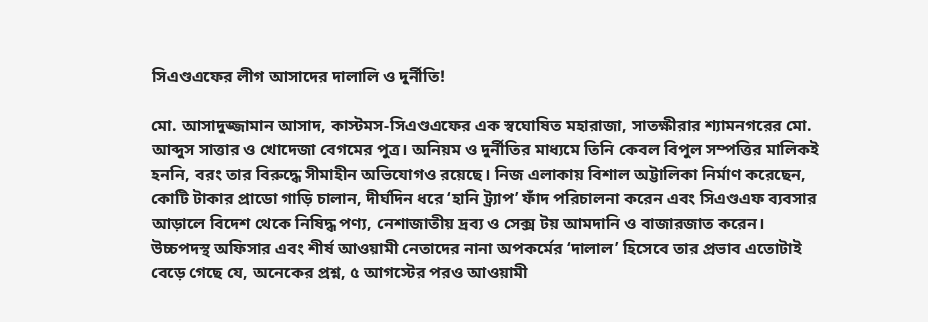সিএণ্ডএফের লীগ আসাদের দালালি ও দুর্নীতি!

মো. আসাদুজ্জামান আসাদ, কাস্টমস-সিএণ্ডএফের এক স্বঘোষিত মহারাজা, সাতক্ষীরার শ্যামনগরের মো. আব্দুস সাত্তার ও খোদেজা বেগমের পুত্র। অনিয়ম ও দুর্নীতির মাধ্যমে তিনি কেবল বিপুল সম্পত্তির মালিকই হননি, বরং তার বিরুদ্ধে সীমাহীন অভিযোগও রয়েছে। নিজ এলাকায় বিশাল অট্টালিকা নির্মাণ করেছেন, কোটি টাকার প্রাডো গাড়ি চালান, দীর্ঘদিন ধরে ‘হানি ট্র্যাপ’ ফাঁদ পরিচালনা করেন এবং সিএণ্ডএফ ব্যবসার আড়ালে বিদেশ থেকে নিষিদ্ধ পণ্য, নেশাজাতীয় দ্রব্য ও সেক্স টয় আমদানি ও বাজারজাত করেন।
উচ্চপদস্থ অফিসার এবং শীর্ষ আওয়ামী নেতাদের নানা অপকর্মের ‘দালাল’ হিসেবে তার প্রভাব এতোটাই বেড়ে গেছে যে, অনেকের প্রশ্ন, ৫ আগস্টের পরও আওয়ামী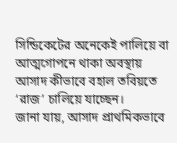সিন্ডিকেটের অনেকেই পালিয়ে বা আত্মগোপনে থাকা অবস্থায় আসাদ কীভাবে বহাল তবিয়তে ‘রাজ’ চালিয়ে যাচ্ছেন।
জানা যায়, আসাদ প্রাথমিকভাবে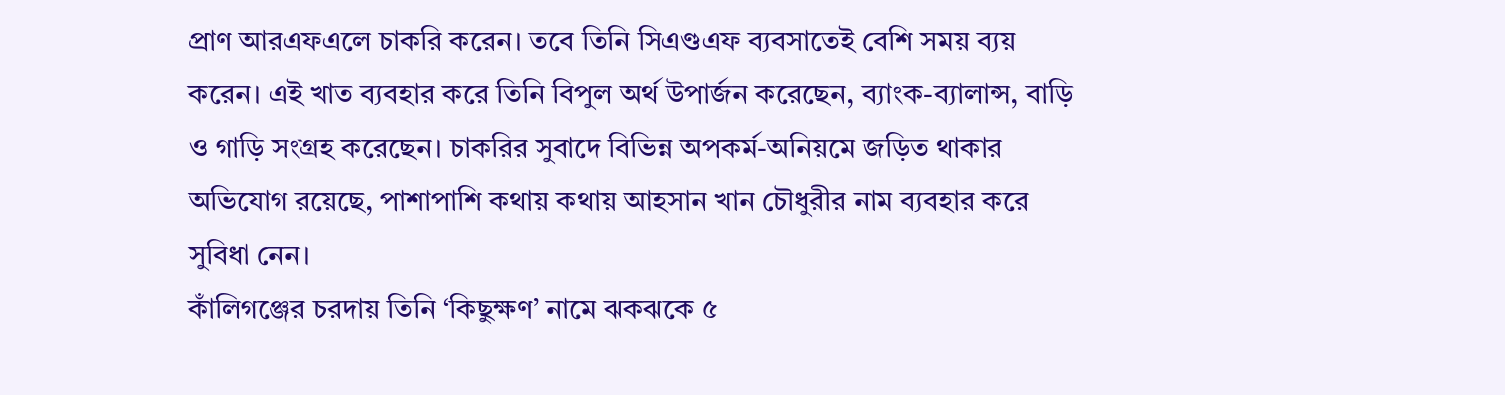প্রাণ আরএফএলে চাকরি করেন। তবে তিনি সিএণ্ডএফ ব্যবসাতেই বেশি সময় ব্যয় করেন। এই খাত ব্যবহার করে তিনি বিপুল অর্থ উপার্জন করেছেন, ব্যাংক-ব্যালান্স, বাড়ি ও গাড়ি সংগ্রহ করেছেন। চাকরির সুবাদে বিভিন্ন অপকর্ম-অনিয়মে জড়িত থাকার অভিযোগ রয়েছে, পাশাপাশি কথায় কথায় আহসান খান চৌধুরীর নাম ব্যবহার করে সুবিধা নেন।
কাঁলিগঞ্জের চরদায় তিনি ‘কিছুক্ষণ’ নামে ঝকঝকে ৫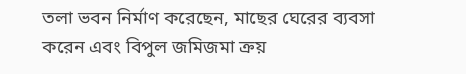তলা ভবন নির্মাণ করেছেন, মাছের ঘেরের ব্যবসা করেন এবং বিপুল জমিজমা ক্রয়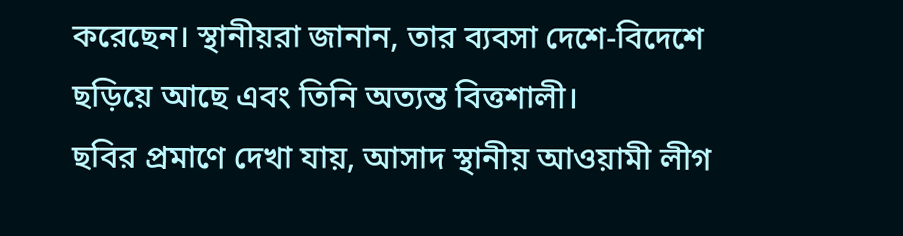করেছেন। স্থানীয়রা জানান, তার ব্যবসা দেশে-বিদেশে ছড়িয়ে আছে এবং তিনি অত্যন্ত বিত্তশালী।
ছবির প্রমাণে দেখা যায়, আসাদ স্থানীয় আওয়ামী লীগ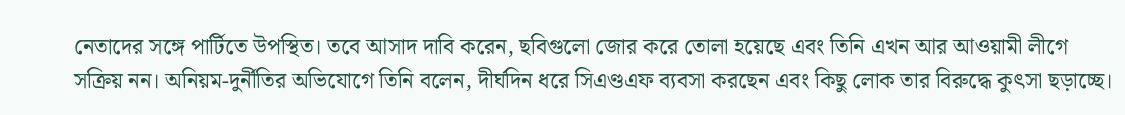নেতাদের সঙ্গে পার্টিতে উপস্থিত। তবে আসাদ দাবি করেন, ছবিগুলো জোর করে তোলা হয়েছে এবং তিনি এখন আর আওয়ামী লীগে সক্রিয় নন। অনিয়ম-দুর্নীতির অভিযোগে তিনি বলেন, দীর্ঘদিন ধরে সিএণ্ডএফ ব্যবসা করছেন এবং কিছু লোক তার বিরুদ্ধে কুৎসা ছড়াচ্ছে।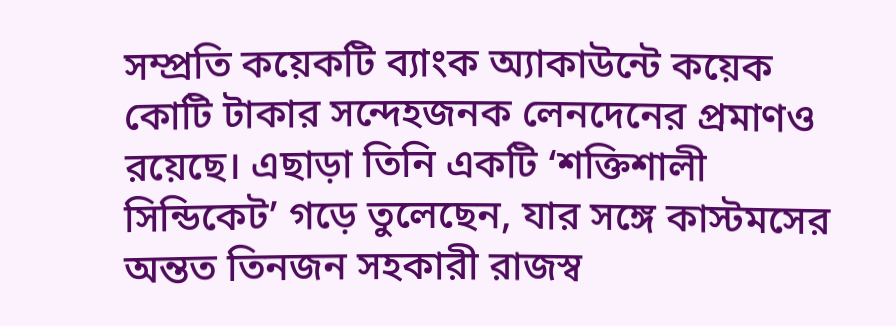সম্প্রতি কয়েকটি ব্যাংক অ্যাকাউন্টে কয়েক কোটি টাকার সন্দেহজনক লেনদেনের প্রমাণও রয়েছে। এছাড়া তিনি একটি ‘শক্তিশালী সিন্ডিকেট’ গড়ে তুলেছেন, যার সঙ্গে কাস্টমসের অন্তত তিনজন সহকারী রাজস্ব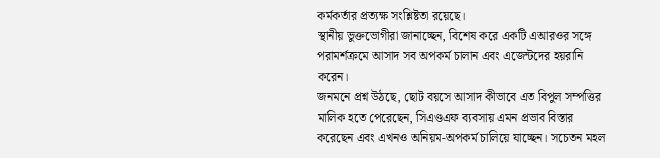কর্মকর্তার প্রত্যক্ষ সংশ্লিষ্টতা রয়েছে।
স্থানীয় ভুক্তভোগীরা জানাচ্ছেন, বিশেষ করে একটি এআরওর সঙ্গে পরামর্শক্রমে আসাদ সব অপকর্ম চালান এবং এজেন্টদের হয়রানি করেন।
জনমনে প্রশ্ন উঠছে, ছোট বয়সে আসাদ কীভাবে এত বিপুল সম্পত্তির মালিক হতে পেরেছেন, সিএণ্ডএফ ব্যবসায় এমন প্রভাব বিস্তার করেছেন এবং এখনও অনিয়ম-অপকর্ম চালিয়ে যাচ্ছেন। সচেতন মহল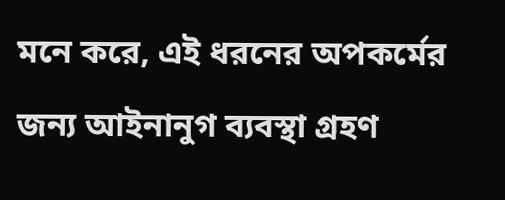মনে করে, এই ধরনের অপকর্মের জন্য আইনানুগ ব্যবস্থা গ্রহণ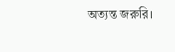অত্যন্ত জরুরি।